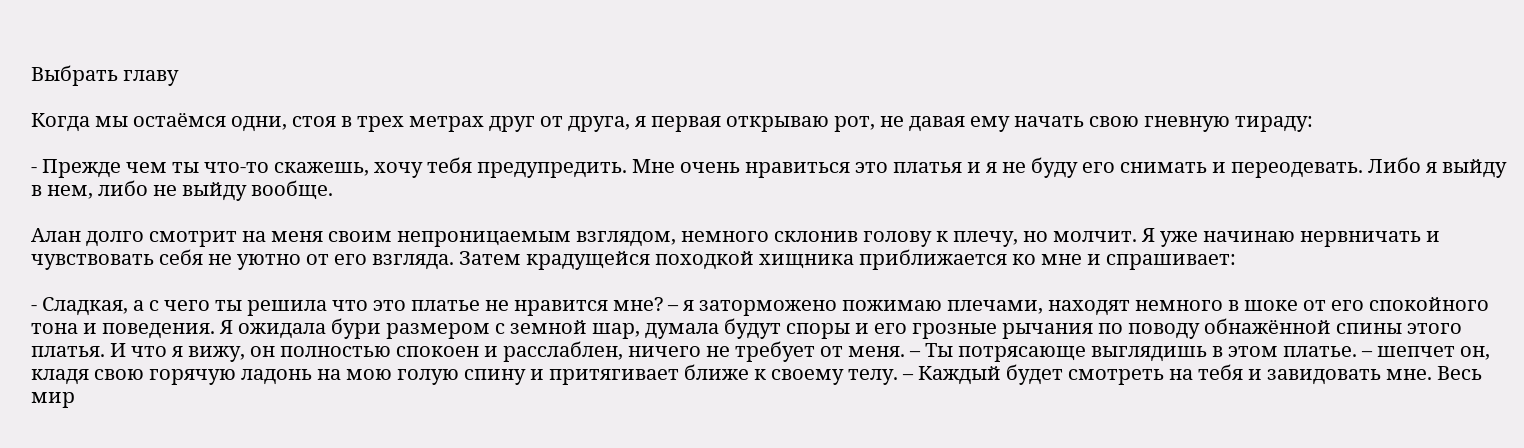Выбрать главу

Когда мы остаёмся одни, стоя в трех метрах друг от друга, я первая открываю рот, не давая ему начать свою гневную тираду:

- Прежде чем ты что-то скажешь, хочу тебя предупредить. Мне очень нравиться это платья и я не буду его снимать и переодевать. Либо я выйду в нем, либо не выйду вообще.

Алан долго смотрит на меня своим непроницаемым взглядом, немного склонив голову к плечу, но молчит. Я уже начинаю нервничать и чувствовать себя не уютно от его взгляда. Затем крадущейся походкой хищника приближается ко мне и спрашивает:

- Сладкая, а с чего ты решила что это платье не нравится мне? – я заторможено пожимаю плечами, находят немного в шоке от его спокойного тона и поведения. Я ожидала бури размером с земной шар, думала будут споры и его грозные рычания по поводу обнажённой спины этого платья. И что я вижу, он полностью спокоен и расслаблен, ничего не требует от меня. – Ты потрясающе выглядишь в этом платье. – шепчет он, кладя свою горячую ладонь на мою голую спину и притягивает ближе к своему телу. – Каждый будет смотреть на тебя и завидовать мне. Весь мир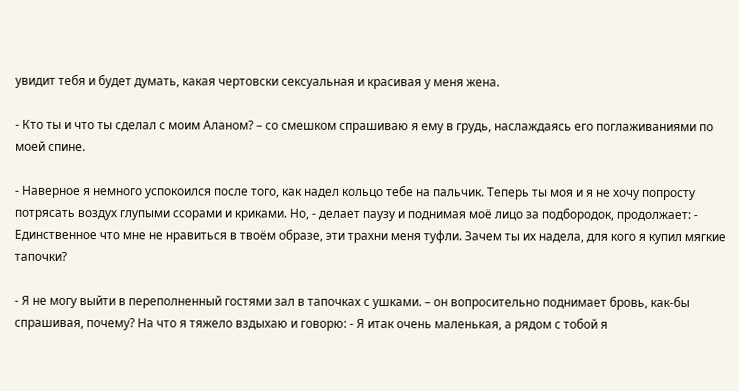увидит тебя и будет думать, какая чертовски сексуальная и красивая у меня жена.

- Кто ты и что ты сделал с моим Аланом? – со смешком спрашиваю я ему в грудь, наслаждаясь его поглаживаниями по моей спине.

- Наверное я немного успокоился после того, как надел кольцо тебе на пальчик. Теперь ты моя и я не хочу попросту потрясать воздух глупыми ссорами и криками. Но, - делает паузу и поднимая моё лицо за подбородок, продолжает: - Единственное что мне не нравиться в твоём образе, эти трахни меня туфли. Зачем ты их надела, для кого я купил мягкие тапочки?

- Я не могу выйти в переполненный гостями зал в тапочках с ушками. – он вопросительно поднимает бровь, как-бы спрашивая, почему? На что я тяжело вздыхаю и говорю: - Я итак очень маленькая, а рядом с тобой я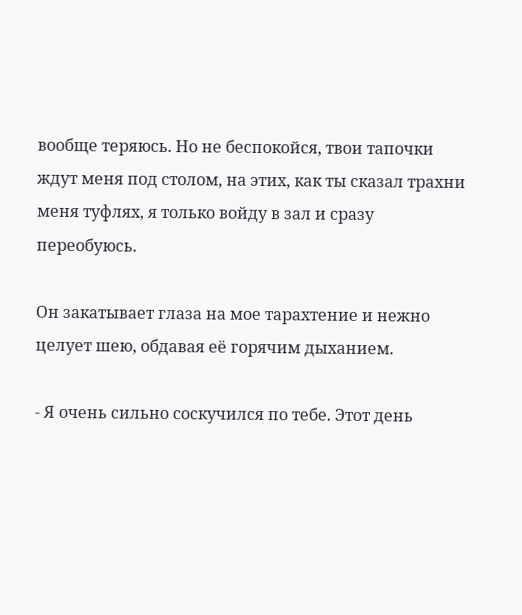вообще теряюсь. Но не беспокойся, твои тапочки ждут меня под столом, на этих, как ты сказал трахни меня туфлях, я только войду в зал и сразу переобуюсь.

Он закатывает глаза на мое тарахтение и нежно целует шею, обдавая её горячим дыханием.

- Я очень сильно соскучился по тебе. Этот день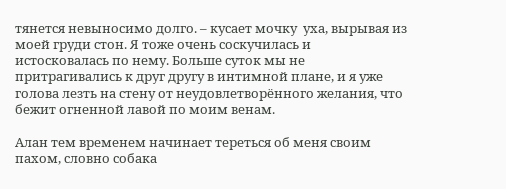тянется невыносимо долго. – кусает мочку  уха, вырывая из моей груди стон. Я тоже очень соскучилась и истосковалась по нему. Больше суток мы не притрагивались к друг другу в интимной плане, и я уже голова лезть на стену от неудовлетворённого желания, что бежит огненной лавой по моим венам.

Алан тем временем начинает тереться об меня своим пахом, словно собака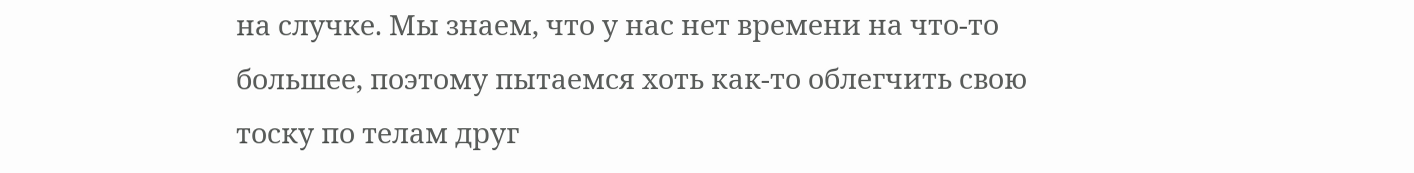на случке. Мы знаем, что у нас нет времени на что-то большее, поэтому пытаемся хоть как-то облегчить свою тоску по телам друг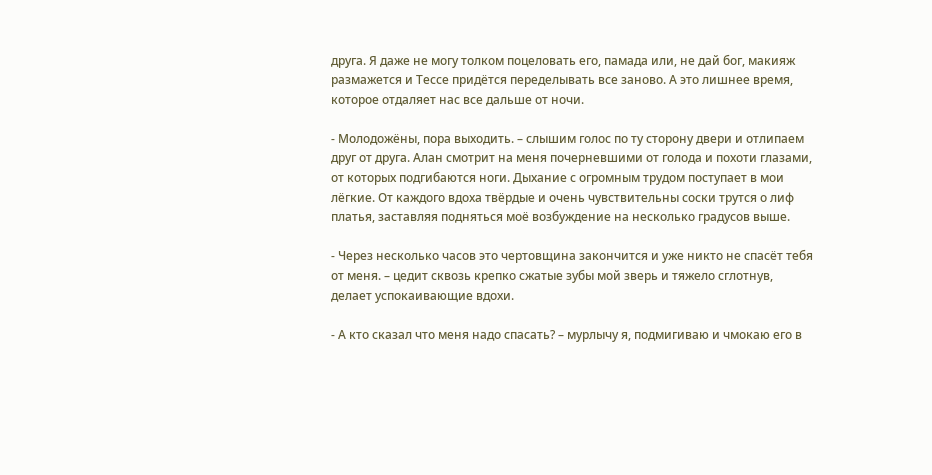друга. Я даже не могу толком поцеловать его, памада или, не дай бог, макияж размажется и Тессе придётся переделывать все заново. А это лишнее время, которое отдаляет нас все дальше от ночи.

- Молодожёны, пора выходить. – слышим голос по ту сторону двери и отлипаем друг от друга. Алан смотрит на меня почерневшими от голода и похоти глазами, от которых подгибаются ноги. Дыхание с огромным трудом поступает в мои лёгкие. От каждого вдоха твёрдые и очень чувствительны соски трутся о лиф платья, заставляя подняться моё возбуждение на несколько градусов выше.

- Через несколько часов это чертовщина закончится и уже никто не спасёт тебя от меня. – цедит сквозь крепко сжатые зубы мой зверь и тяжело сглотнув, делает успокаивающие вдохи.

- А кто сказал что меня надо спасать? – мурлычу я, подмигиваю и чмокаю его в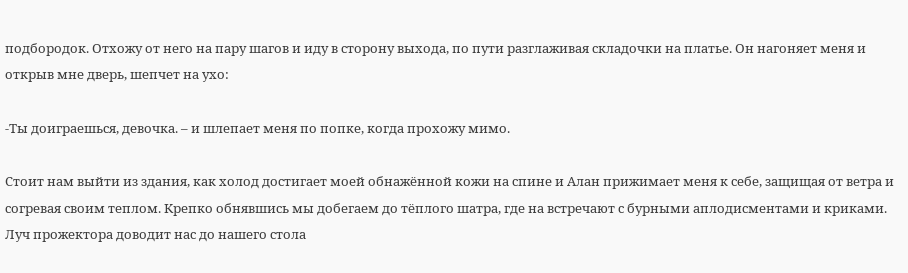подбородок. Отхожу от него на пару шагов и иду в сторону выхода, по пути разглаживая складочки на платье. Он нагоняет меня и открыв мне дверь, шепчет на ухо:

-Ты доиграешься, девочка. – и шлепает меня по попке, когда прохожу мимо.

Стоит нам выйти из здания, как холод достигает моей обнажённой кожи на спине и Алан прижимает меня к себе, защищая от ветра и согревая своим теплом. Крепко обнявшись мы добегаем до тёплого шатра, где на встречают с бурными аплодисментами и криками. Луч прожектора доводит нас до нашего стола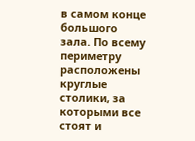в самом конце большого зала. По всему периметру расположены круглые столики, за которыми все стоят и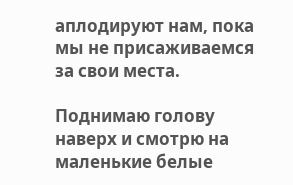аплодируют нам, пока мы не присаживаемся за свои места.

Поднимаю голову наверх и смотрю на маленькие белые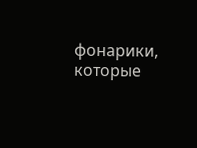фонарики, которые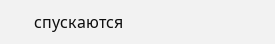спускаются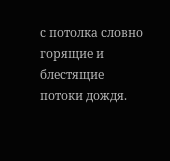с потолка словно горящие и блестящие потоки дождя.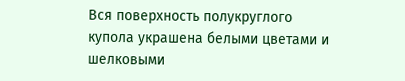Вся поверхность полукруглого купола украшена белыми цветами и шелковыми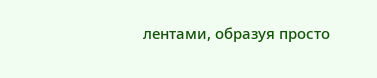лентами, образуя просто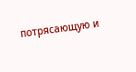потрясающую и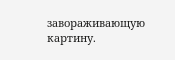завораживающую картину.